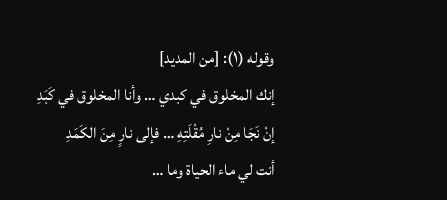وقوله (١): [من المديد]
إنك المخلوق في كبدي … وأنا المخلوق في كَبَدِ
إنْ نَجَا مِنْ نارِ مُقْلَتِهِ … فإلى نارٍ مِنَ الكَمَدِ
أنت لي ماء الحياة وما …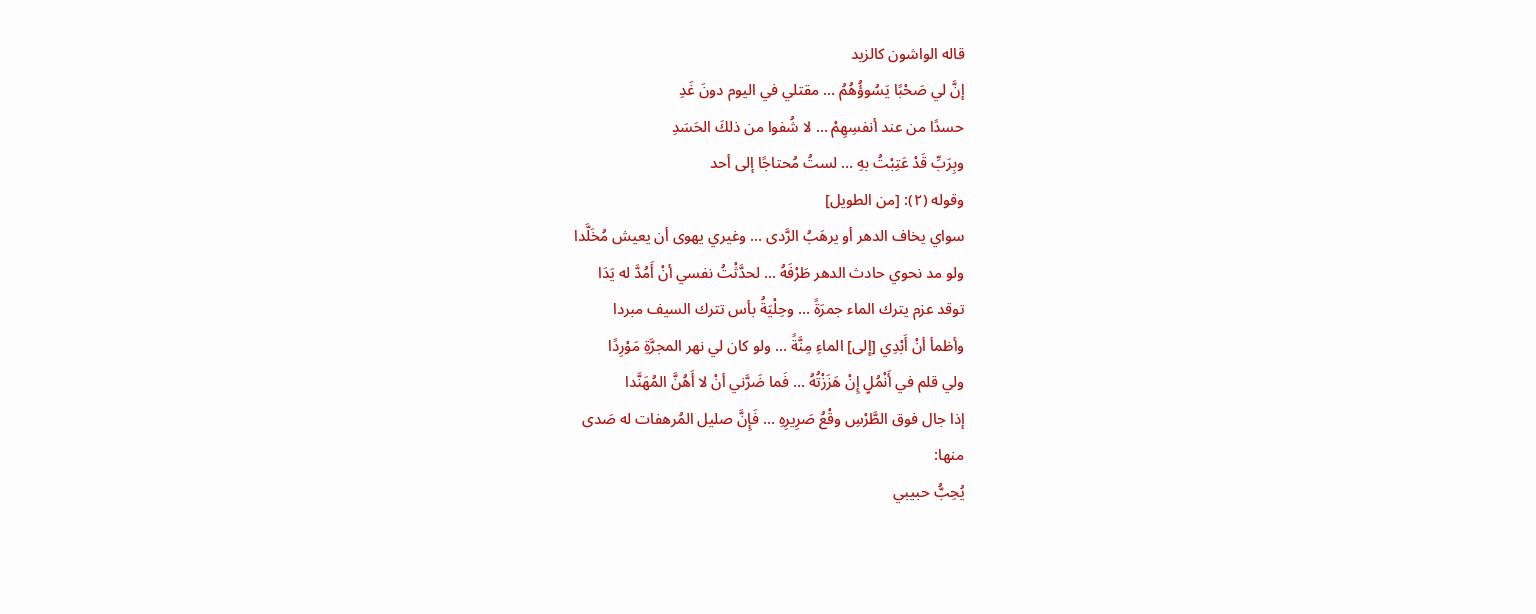قاله الواشون كالزيد
إنَّ لي صَحْبًا يَسُوؤُهُمُ … مقتلي في اليوم دونَ غَدِ
حسدًا من عند أنفسِهِمْ … لا شُفوا من ذلكَ الحَسَدِ
وبِرَبِّ قَدْ عَتِبْتُ بهِ … لستُ مُحتاجًا إلى أحد
وقوله (٢): [من الطويل]
سواي يخاف الدهر أو يرهَبُ الرَّدى … وغيري يهوى أن يعيش مُخَلَّدا
ولو مد نحوي حادث الدهر طَرْفَهُ … لحدَّثْتُ نفسي أنْ أَمُدَّ له يَدَا
توقد عزم يترك الماء جمرَةً … وحِلْيَةُ بأس تترك السيف مبردا
وأظمأ أنْ أَبْدِي [إلى] الماءِ مِنَّةً … ولو كان لي نهر المجرَّةِ مَوْرِدًا
ولي قلم في أَنْمُلٍ إِنْ هَزَزْتُهُ … فَما ضَرَّني أنْ لا أَهُنَّ المُهَنَّدا
إذا جال فوق الطَّرْسِ وقْعُ صَرِيرِهِ … فَإِنَّ صليل المُرهفات له صَدى
منها:
يُحِبُّ حبيبي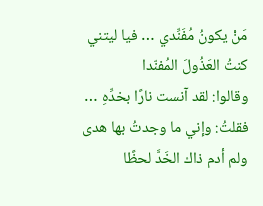مَنْ يكونُ مُفَنِّدي … فيا ليتني كنتُ العَذُولَ المُفنّدا
وقالوا: لقد آنست نارًا بخدِّهِ … فقلتُ: وإني ما وجدتُ بها هدى
ولم أدم ذاك الخَدَّ لحظًا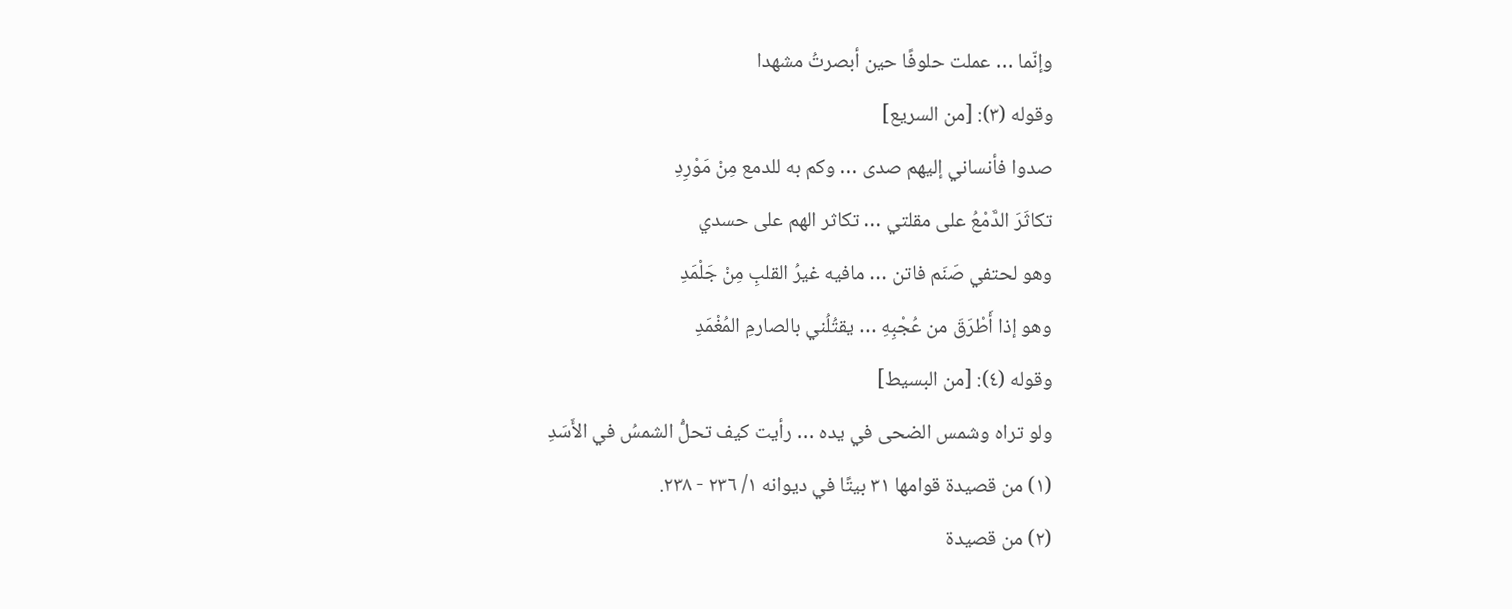وإنّما … عملت حلوفًا حين أبصرتُ مشهدا
وقوله (٣): [من السريع]
صدوا فأنساني إليهم صدى … وكم به للدمع مِنْ مَوْرِدِ
تكاثَرَ الدَّمْعُ على مقلتي … تكاثر الهم على حسدي
وهو لحتفي صَنَم فاتن … مافيه غيرُ القلبِ مِنْ جَلْمَدِ
وهو إذا أَطْرَقَ من عُجْبِهِ … يقتُلُني بالصارمِ المُغْمَدِ
وقوله (٤): [من البسيط]
ولو تراه وشمس الضحى في يده … رأيت كيف تحلُّ الشمسُ في الأَسَدِ
(١) من قصيدة قوامها ٣١ بيتًا في ديوانه ١/ ٢٣٦ - ٢٣٨.
(٢) من قصيدة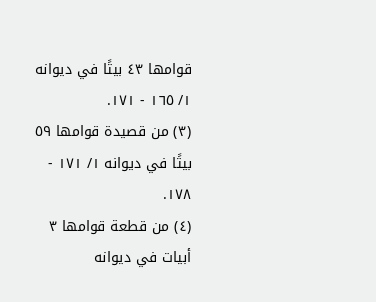قوامها ٤٣ بيتًا في ديوانه ١/ ١٦٥ - ١٧١.
(٣) من قصيدة قوامها ٥٩ بيتًا في ديوانه ١/ ١٧١ - ١٧٨.
(٤) من قطعة قوامها ٣ أبيات في ديوانه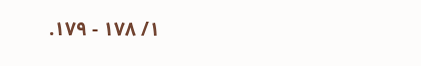١/ ١٧٨ - ١٧٩.